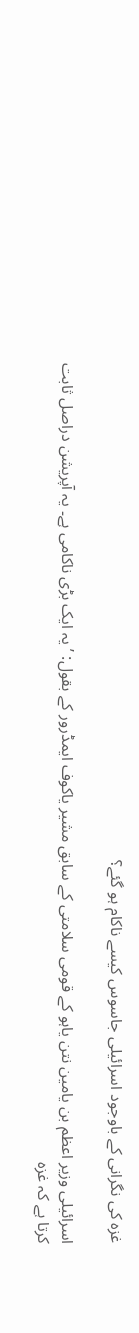غزہ کی نگرانی کے باوجود اسرائیلی جاسوس کیسے ناکام ہو گئے؟

اسرائیلی وزیر اعظم بن یامین نتن یاہو کے قومی سلامتی کے سابق مشیر یاکوف ایمڈرور کے بقول: ’یہ ایک بڑی ناکامی ہے۔ یہ آپریشن دراصل ثابت کرتا ہے کہ غزہ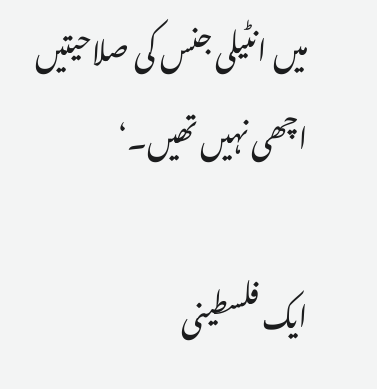میں انٹیلی جنس کی صلاحیتیں اچھی نہیں تھیں۔‘

ایک فلسطینی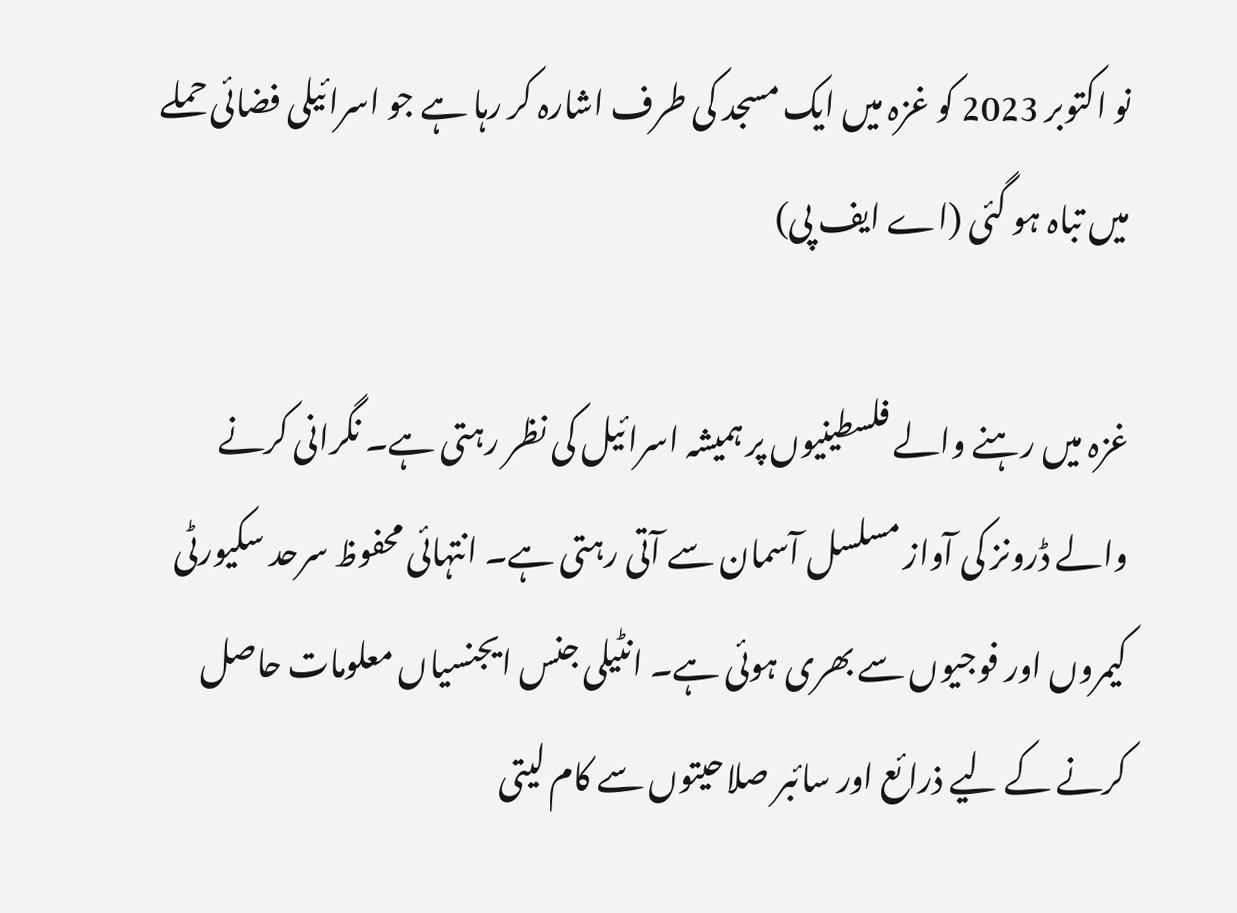نو اکتوبر 2023 کو غزہ میں ایک مسجد کی طرف اشارہ کر رہا ہے جو اسرائیلی فضائی حملے میں تباہ ہو گئی (اے ایف پی)

غزہ میں رہنے والے فلسطینیوں پر ہمیشہ اسرائیل کی نظر رہتی ہے۔ نگرانی کرنے والے ڈرونز کی آواز مسلسل آسمان سے آتی رہتی ہے۔ انتہائی محفوظ سرحد سکیورٹی کیمروں اور فوجیوں سے بھری ہوئی ہے۔ انٹیلی جنس ایجنسیاں معلومات حاصل کرنے کے لیے ذرائع اور سائبر صلاحیتوں سے کام لیتی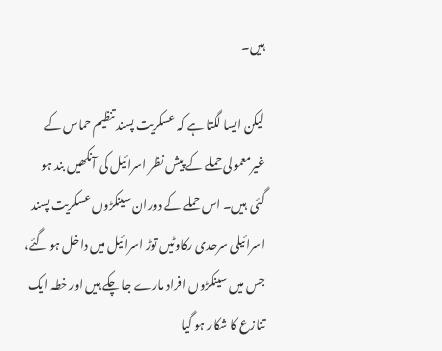ہیں۔

لیکن ایسا لگتا ہے کہ عسکریت پسند تنظیم حماس کے غیرمعمولی حملے کے پیش نظر اسرائیل کی آنکھیں بند ہو گئی  ہیں۔ اس حملے کے دوران سینکڑوں عسکریت پسند اسرائیلی سرحدی رکاوٹیں توڑ اسرائیل میں داخل ہو گئے، جس میں سینکڑوں افراد مارے جا چکے ہیں اور خطہ ایک تنازع کا شکار ہو گیا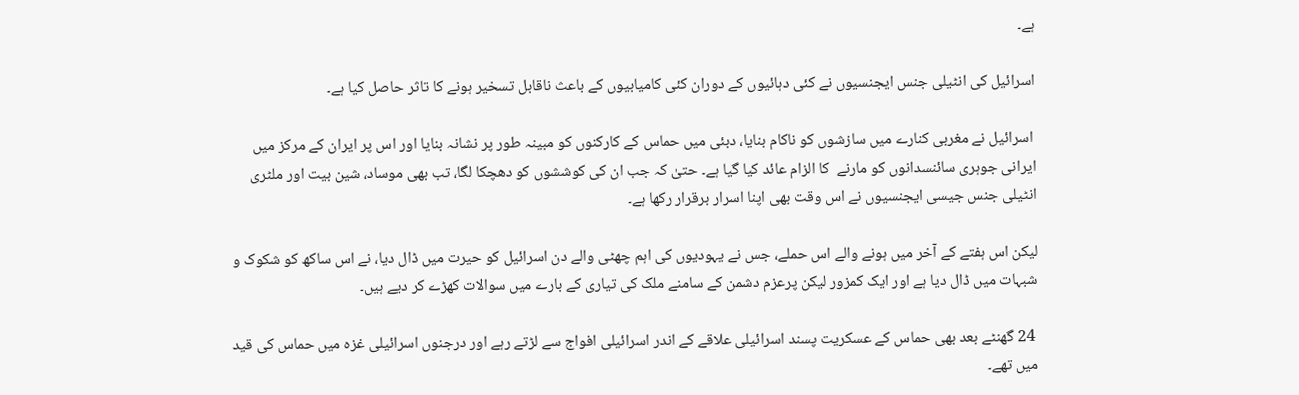ہے۔

اسرائیل کی انٹیلی جنس ایجنسیوں نے کئی دہائیوں کے دوران کئی کامیابیوں کے باعث ناقابل تسخیر ہونے کا تاثر حاصل کیا ہے۔

 اسرائیل نے مغربی کنارے میں سازشوں کو ناکام بنایا، دبئی میں حماس کے کارکنوں کو مبینہ طور پر نشانہ بنایا اور اس پر ایران کے مرکز میں ایرانی جوہری سائنسدانوں کو مارنے  کا الزام عائد کیا گیا ہے۔ حتیٰ کہ جب ان کی کوششوں کو دھچکا لگا، تب بھی موساد، شین بیت اور ملٹری انٹیلی جنس جیسی ایجنسیوں نے اس وقت بھی اپنا اسرار برقرار رکھا ہے۔

لیکن اس ہفتے کے آخر میں ہونے والے اس حملے، جس نے یہودیوں کی اہم چھٹی والے دن اسرائیل کو حیرت میں ڈال دیا، نے اس ساکھ کو شکوک و شبہات میں ڈال دیا ہے اور ایک کمزور لیکن پرعزم دشمن کے سامنے ملک کی تیاری کے بارے میں سوالات کھڑے کر دیے ہیں۔

 24 گھنٹے بعد بھی حماس کے عسکریت پسند اسرائیلی علاقے کے اندر اسرائیلی افواج سے لڑتے رہے اور درجنوں اسرائیلی غزہ میں حماس کی قید میں تھے۔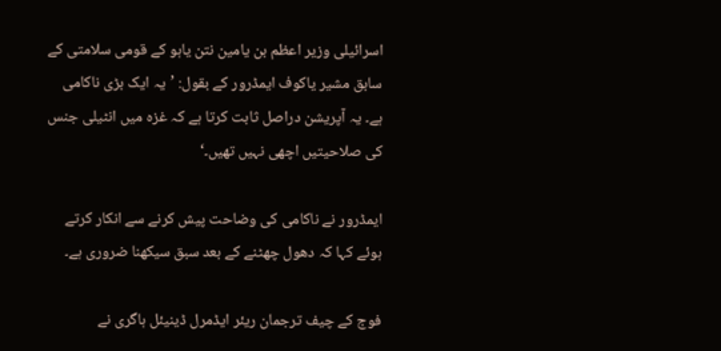اسرائیلی وزیر اعظم بن یامین نتن یاہو کے قومی سلامتی کے سابق مشیر یاکوف ایمڈرور کے بقول: ’یہ ایک بڑی ناکامی ہے۔ یہ آپریشن دراصل ثابت کرتا ہے کہ غزہ میں انٹیلی جنس کی صلاحیتیں اچھی نہیں تھیں۔‘

ایمڈرور نے ناکامی کی وضاحت پیش کرنے سے انکار کرتے ہوئے کہا کہ دھول چھٹنے کے بعد سبق سیکھنا ضروری ہے۔

فوج کے چیف ترجمان ریئر ایڈمرل ڈینیئل ہاگری نے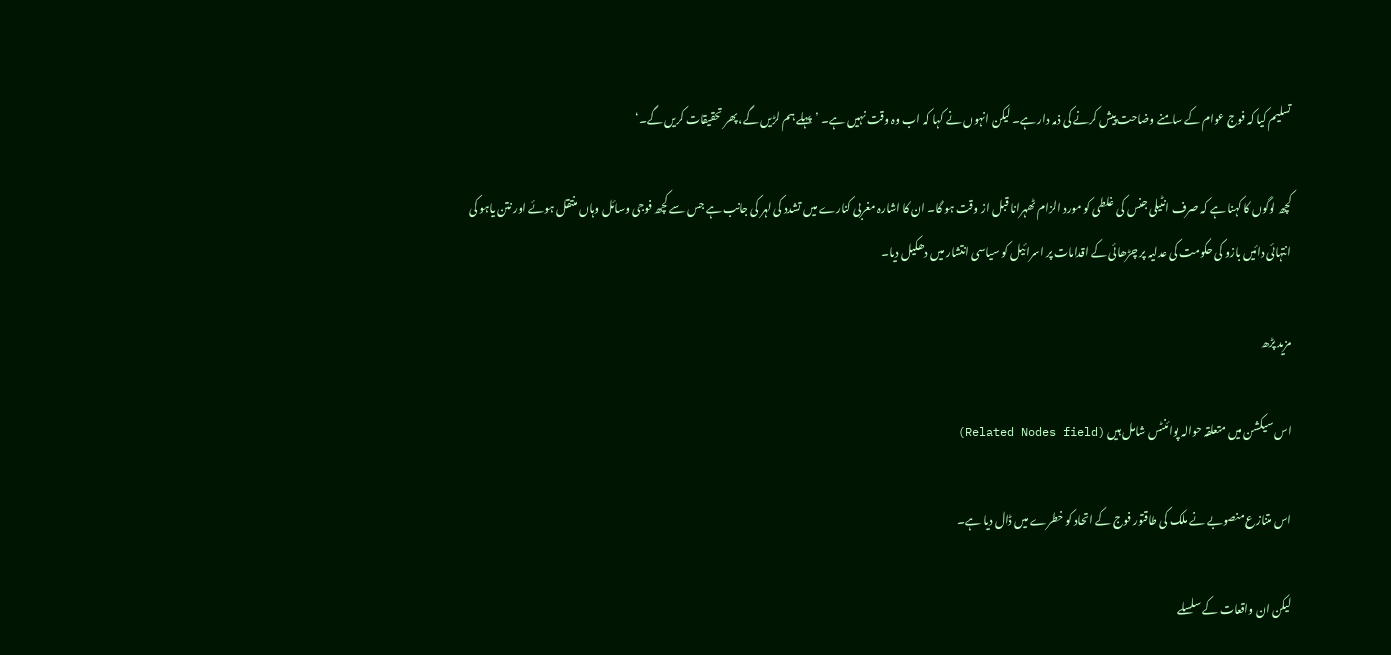تسلیم کیا کہ فوج عوام کے سامنے وضاحت پیش کرنے کی ذمہ دار ہے۔ لیکن انہوں نے کہا کہ اب وہ وقت نہیں ہے۔ ’پہلے ہم لڑیں گے، پھر تحقیقات کریں گے۔‘

کچھ لوگوں کا کہنا ہے کہ صرف انٹیلی جنس کی غلطی کو مورد الزام ٹھہرانا قبل از وقت ہو گا۔ ان کا اشارہ مغربی کنارے میں تشدد کی لہر کی جانب ہے جس سے کچھ فوجی وسائل وہاں منتقل ہوئے اور نتن یاہو کی انتہائی دائیں بازو کی حکومت کی عدلیہ پر چڑھائی کے اقدامات پر اسرائیل کو سیاسی انتشار میں دھکیل دیا۔

مزید پڑھ

اس سیکشن میں متعلقہ حوالہ پوائنٹس شامل ہیں (Related Nodes field)

اس متنازع منصوبے نے ملک کی طاقتور فوج کے اتحاد کو خطرے میں ڈال دیا ہے۔

لیکن ان واقعات کے سلسلے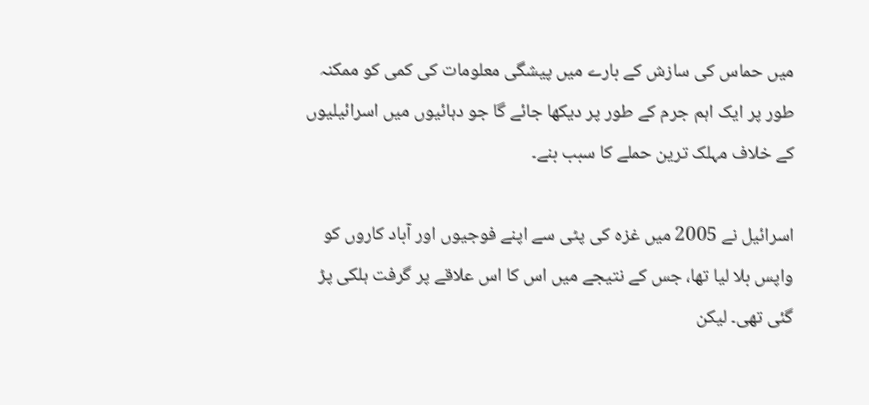میں حماس کی سازش کے بارے میں پیشگی معلومات کی کمی کو ممکنہ طور پر ایک اہم جرم کے طور پر دیکھا جائے گا جو دہائیوں میں اسرائیلیوں کے خلاف مہلک ترین حملے کا سبب بنے۔

اسرائیل نے 2005 میں غزہ کی پٹی سے اپنے فوجیوں اور آباد کاروں کو واپس بلا لیا تھا، جس کے نتیجے میں اس کا اس علاقے پر گرفت ہلکی پڑ گئی تھی۔ لیکن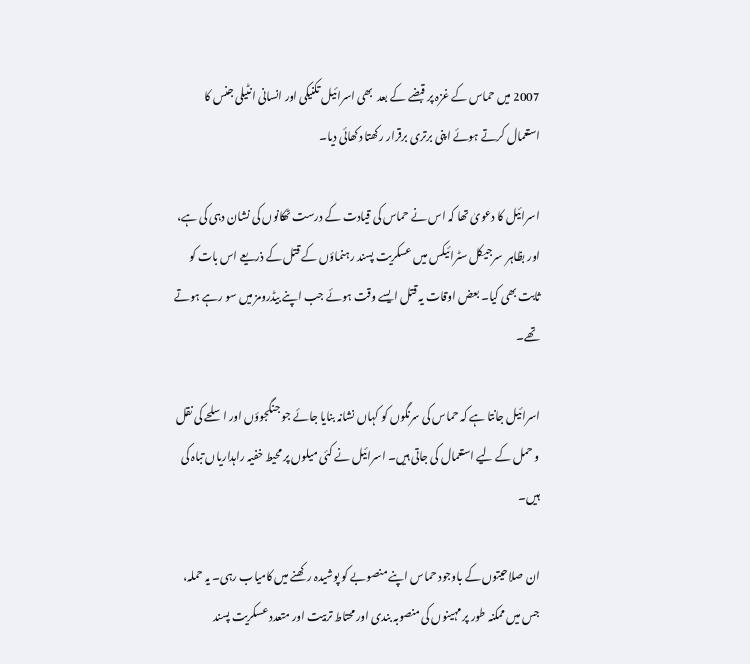2007 میں حماس کے غزہ پر قبضے کے بعد  بھی اسرائیل تکنیکی اور انسانی انٹیلی جنس کا استعمال کرتے ہوئے اپنی برتری برقرار رکھتا دکھائی دیا۔

اسرائیل کا دعویٰ تھا کہ اس نے حماس کی قیادت کے درست ٹھکانوں کی نشان دہی کی ہے، اور بظاہر  سرجیکل سٹرائیکس میں عسکریت پسند رہنماؤں کے قتل کے ذریعے اس بات کو ثابت بھی کیا۔ بعض اوقات یہ قتل ایسے وقت ہوئے جب اپنے بیڈرومز میں سو رہے ہوتے تھے۔

اسرائیل جانتا ہے کہ حماس کی سرنگوں کو کہاں نشانہ بنایا جائے جو جنگجوؤں اور اسلحے کی نقل و حمل کے لیے استعمال کی جاتی ہیں۔ اسرائیل نے کئی میلوں پر محیط خفیہ راہداریاں تباہ کی ہیں۔

ان صلاحیتوں کے باوجود حماس اپنے منصوبے کو پوشیدہ رکھنے میں کامیاب رہی۔ یہ حملہ، جس میں ممکنہ طور پر مہینوں کی منصوبہ بندی اور محتاط تربیت اور متعدد عسکریت پسند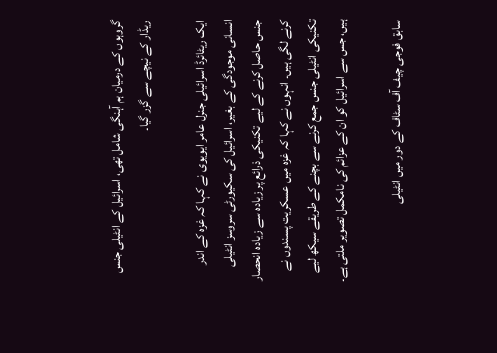گروہوں کے درمیان ہم آہنگی شامل تھی، اسرائیل کے انٹیلی جنس ریڈار کے نیچے سے گزر گیا۔

ایک ریٹائرڈ اسرائیلی جنرل عامر ایویوی نے کہا کہ غزہ کے اندر انسانی موجودگی کے بغیر، اسرائیل کی سکیورٹی سروسز انٹیلی جنس حاصل کرنے کے لیے تکنیکی ذرائع پر زیادہ سے زیادہ انحصار کرنے لگی ہیں۔ انہوں نے کہا کہ غزہ میں عسکریت پسندوں نے تکنیکی انٹیلی جنس جمع کرنے سے بچنے کے طریقے سیکھ لیے ہیں، جس سے اسرائیل کو ان کے عزائم کی نامکمل تصویر ملتی ہے۔

سابق فوجی چیف آف سٹاف کے دور میں انٹیلی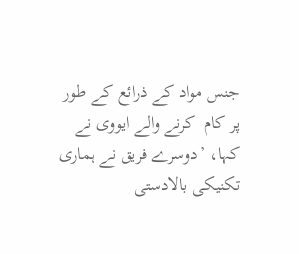جنس مواد کے ذرائع کے طور پر کام  کرنے والے ایووی نے کہا، ’دوسرے فریق نے ہماری تکنیکی بالادستی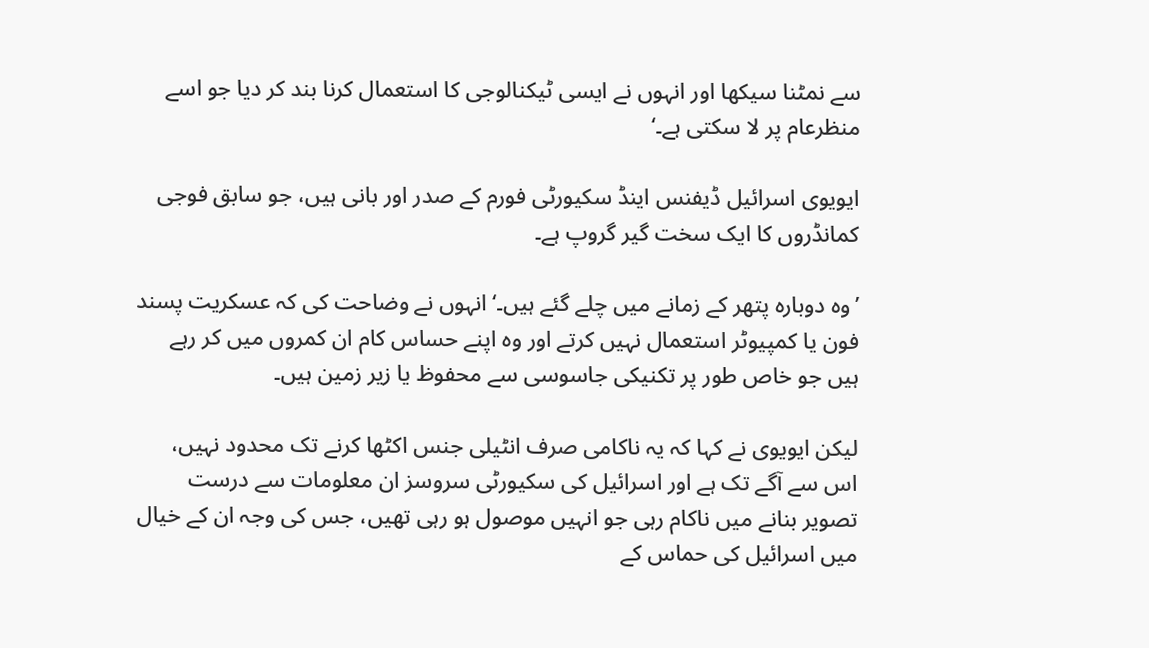سے نمٹنا سیکھا اور انہوں نے ایسی ٹیکنالوجی کا استعمال کرنا بند کر دیا جو اسے منظرعام پر لا سکتی ہے۔‘

ایویوی اسرائیل ڈیفنس اینڈ سکیورٹی فورم کے صدر اور بانی ہیں، جو سابق فوجی کمانڈروں کا ایک سخت گیر گروپ ہے۔

’وہ دوبارہ پتھر کے زمانے میں چلے گئے ہیں۔‘ انہوں نے وضاحت کی کہ عسکریت پسند فون یا کمپیوٹر استعمال نہیں کرتے اور وہ اپنے حساس کام ان کمروں میں کر رہے ہیں جو خاص طور پر تکنیکی جاسوسی سے محفوظ یا زیر زمین ہیں۔

لیکن ایویوی نے کہا کہ یہ ناکامی صرف انٹیلی جنس اکٹھا کرنے تک محدود نہیں، اس سے آگے تک ہے اور اسرائیل کی سکیورٹی سروسز ان معلومات سے درست تصویر بنانے میں ناکام رہی جو انہیں موصول ہو رہی تھیں، جس کی وجہ ان کے خیال میں اسرائیل کی حماس کے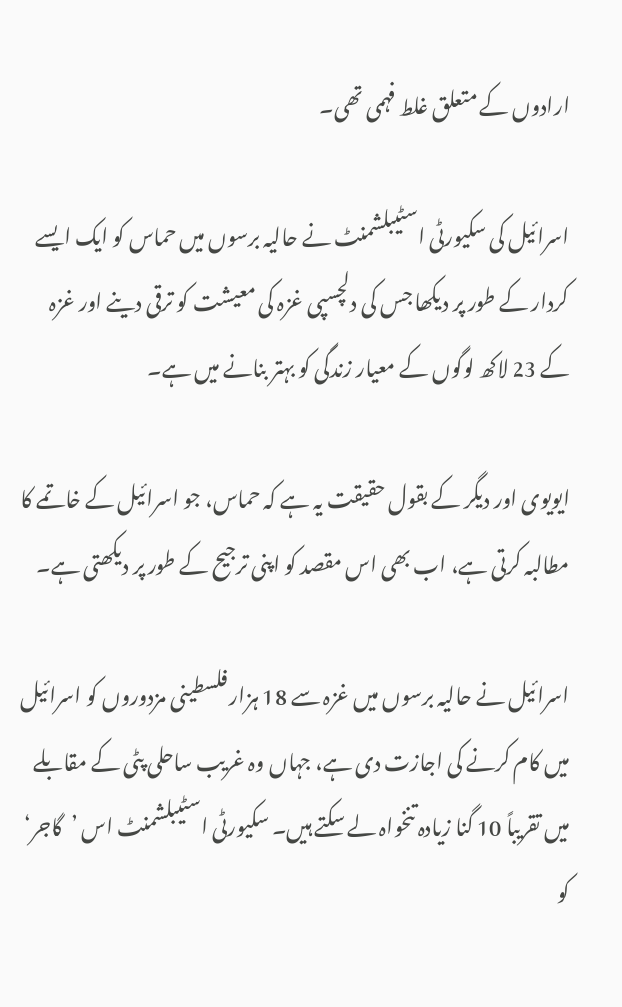ارادوں کے متعلق غلط فہمی تھی۔

اسرائیل کی سکیورٹی اسٹیبلشمنٹ نے حالیہ برسوں میں حماس کو ایک ایسے کردار کے طور پر دیکھا جس کی دلچسپی غزہ کی معیشت کو ترقی دینے اور غزہ کے 23 لاکھ لوگوں کے معیار زندگی کو بہتر بنانے میں ہے۔

ایویوی اور دیگر کے بقول حقیقت یہ ہے کہ حماس، جو اسرائیل کے خاتمے کا مطالبہ کرتی ہے، اب بھی اس مقصد کو اپنی ترجیح کے طور پر دیکھتی ہے۔

اسرائیل نے حالیہ برسوں میں غزہ سے 18 ہزار فلسطینی مزدوروں کو اسرائیل میں کام کرنے کی اجازت دی ہے، جہاں وہ غریب ساحلی پٹی کے مقابلے میں تقریباً 10 گنا زیادہ تنخواہ لے سکتے ہیں۔ سکیورٹی اسٹیبلشمنٹ اس ’گاجر‘ کو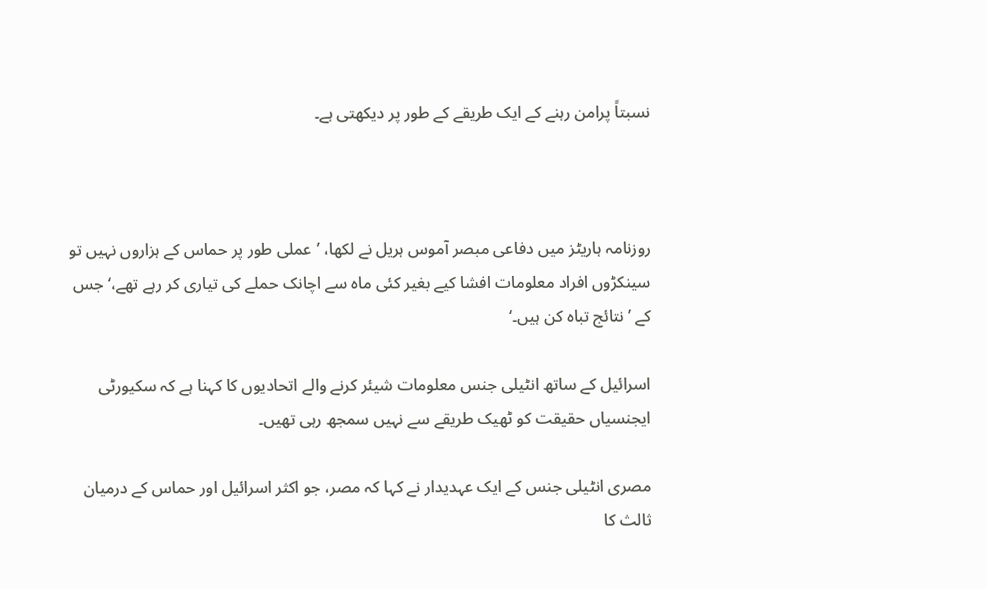نسبتاً پرامن رہنے کے ایک طریقے کے طور پر دیکھتی ہے۔



روزنامہ ہاریٹز میں دفاعی مبصر آموس ہریل نے لکھا، ’عملی طور پر حماس کے ہزاروں نہیں تو سینکڑوں افراد معلومات افشا کیے بغیر کئی ماہ سے اچانک حملے کی تیاری کر رہے تھے،‘ جس کے ’نتائج تباہ کن ہیں۔‘

اسرائیل کے ساتھ انٹیلی جنس معلومات شیئر کرنے والے اتحادیوں کا کہنا ہے کہ سکیورٹی ایجنسیاں حقیقت کو ٹھیک طریقے سے نہیں سمجھ رہی تھیں۔

مصری انٹیلی جنس کے ایک عہدیدار نے کہا کہ مصر، جو اکثر اسرائیل اور حماس کے درمیان ثالث کا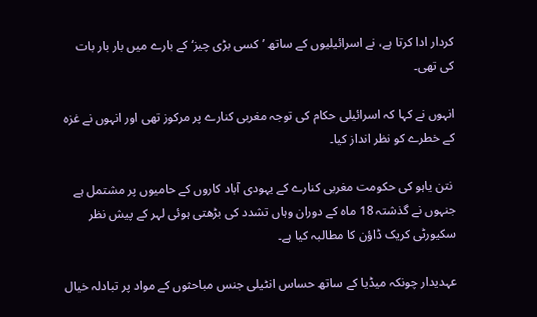کردار ادا کرتا ہے، نے اسرائیلیوں کے ساتھ ’کسی بڑی چیز‘ کے بارے میں بار بار بات کی تھی۔

انہوں نے کہا کہ اسرائیلی حکام کی توجہ مغربی کنارے پر مرکوز تھی اور انہوں نے غزہ کے خطرے کو نظر انداز کیا۔

 نتن یاہو کی حکومت مغربی کنارے کے یہودی آباد کاروں کے حامیوں پر مشتمل ہے جنہوں نے گذشتہ 18 ماہ کے دوران وہاں تشدد کی بڑھتی ہوئی لہر کے پیش نظر سکیورٹی کریک ڈاؤن کا مطالبہ کیا ہے۔

عہدیدار چونکہ میڈیا کے ساتھ حساس انٹیلی جنس مباحثوں کے مواد پر تبادلہ خیال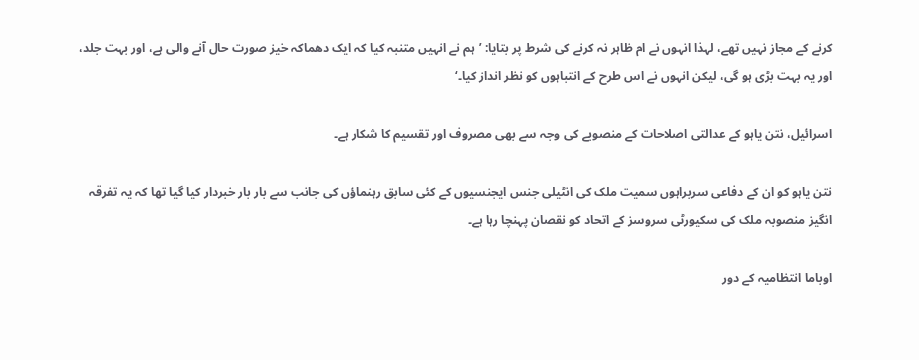کرنے کے مجاز نہیں تھے، لہذا انہوں نے ام ظاہر نہ کرنے کی شرط پر بتایا: ’ہم نے انہیں متنبہ کیا کہ ایک دھماکہ خیز صورت حال آنے والی ہے، اور بہت جلد، اور یہ بہت بڑی ہو گی، لیکن انہوں نے اس طرح کے انتباہوں کو نظر انداز کیا۔‘

اسرائیل، نتن یاہو کے عدالتی اصلاحات کے منصوبے کی وجہ سے بھی مصروف اور تقسیم کا شکار ہے۔

نتن یاہو کو ان کے دفاعی سربراہوں سمیت ملک کی انٹیلی جنس ایجنسیوں کے کئی سابق رہنماؤں کی جانب سے بار بار خبردار کیا گیا تھا کہ یہ تفرقہ انگیز منصوبہ ملک کی سکیورٹی سروسز کے اتحاد کو نقصان پہنچا رہا ہے۔

اوباما انتظامیہ کے دور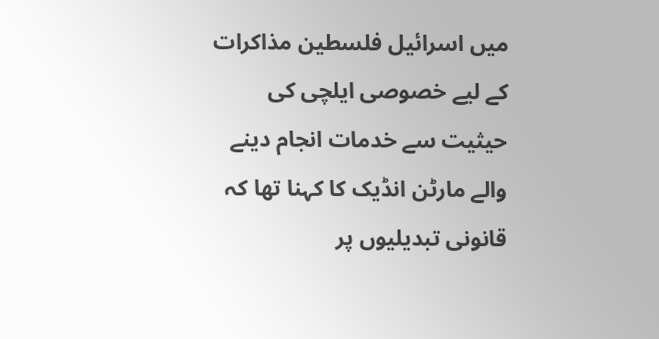میں اسرائیل فلسطین مذاکرات کے لیے خصوصی ایلچی کی حیثیت سے خدمات انجام دینے والے مارٹن انڈیک کا کہنا تھا کہ قانونی تبدیلیوں پر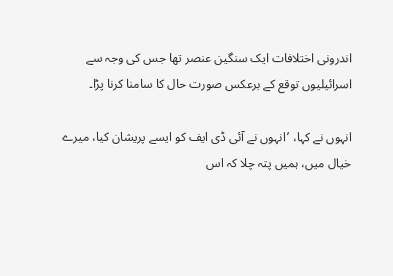اندرونی اختلافات ایک سنگین عنصر تھا جس کی وجہ سے اسرائیلیوں توقع کے برعکس صورت حال کا سامنا کرنا پڑا۔

انہوں نے کہا، ’انہوں نے آئی ڈی ایف کو ایسے پریشان کیا، میرے خیال میں، ہمیں پتہ چلا کہ اس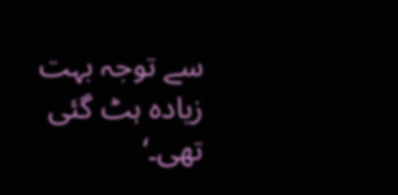سے توجہ بہت زیادہ ہٹ گئی تھی۔‘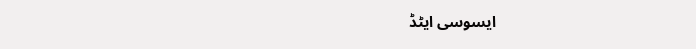ایسوسی ایٹڈ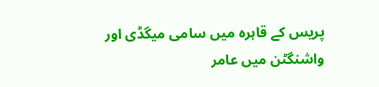پریس کے قاہرہ میں سامی میگڈی اور  واشنگٹن میں عامر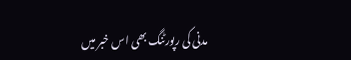مدنی کی رپورٹنگ بھی اس خبر میں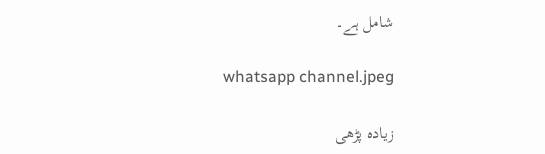شامل ہے۔

whatsapp channel.jpeg

زیادہ پڑھی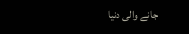جانے والی دنیا